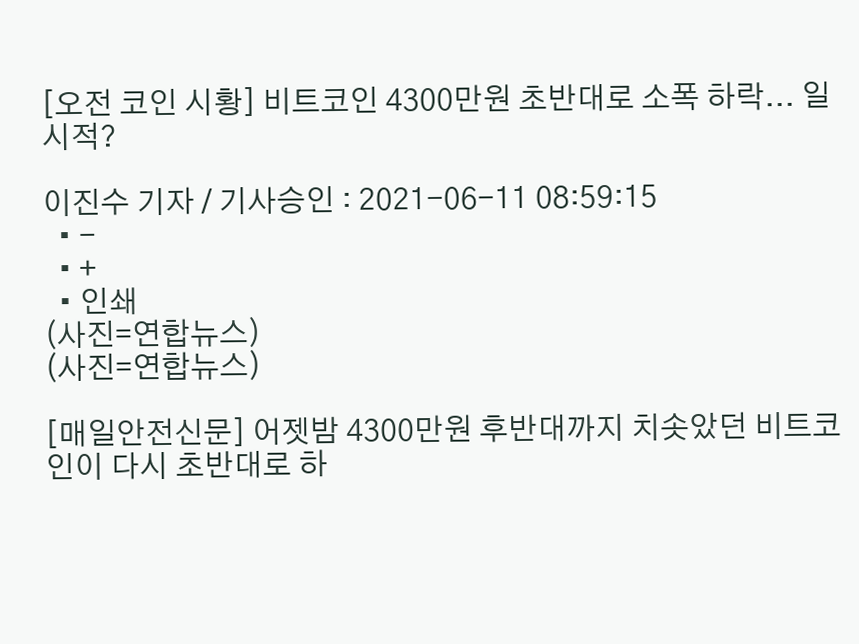[오전 코인 시황] 비트코인 4300만원 초반대로 소폭 하락... 일시적?

이진수 기자 / 기사승인 : 2021-06-11 08:59:15
  • -
  • +
  • 인쇄
(사진=연합뉴스)
(사진=연합뉴스)

[매일안전신문] 어젯밤 4300만원 후반대까지 치솟았던 비트코인이 다시 초반대로 하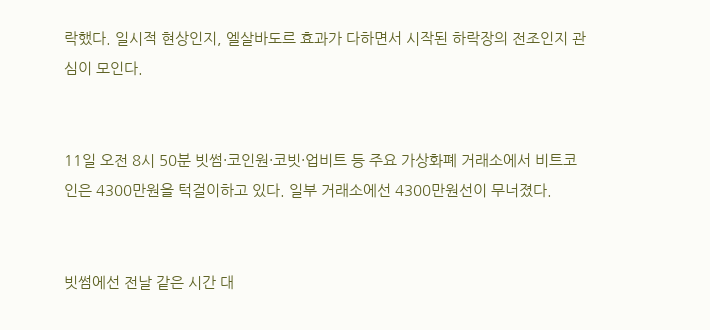락했다. 일시적 현상인지, 엘살바도르 효과가 다하면서 시작된 하락장의 전조인지 관심이 모인다.


11일 오전 8시 50분 빗썸·코인원·코빗·업비트 등 주요 가상화폐 거래소에서 비트코인은 4300만원을 턱걸이하고 있다. 일부 거래소에선 4300만원선이 무너졌다.


빗썸에선 전날 같은 시간 대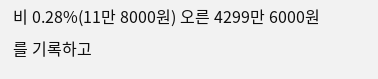비 0.28%(11만 8000원) 오른 4299만 6000원를 기록하고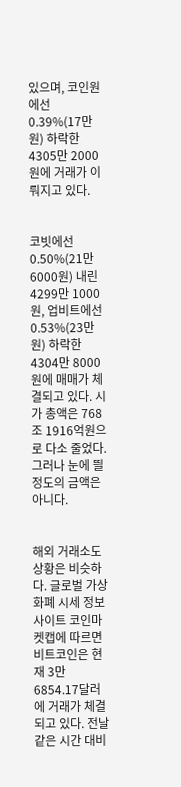있으며, 코인원에선 0.39%(17만원) 하락한 4305만 2000원에 거래가 이뤄지고 있다.


코빗에선 0.50%(21만 6000원) 내린 4299만 1000원, 업비트에선 0.53%(23만원) 하락한 4304만 8000원에 매매가 체결되고 있다. 시가 총액은 768조 1916억원으로 다소 줄었다. 그러나 눈에 띌 정도의 금액은 아니다.


해외 거래소도 상황은 비슷하다. 글로벌 가상화폐 시세 정보 사이트 코인마켓캡에 따르면 비트코인은 현재 3만 6854.17달러에 거래가 체결되고 있다. 전날 같은 시간 대비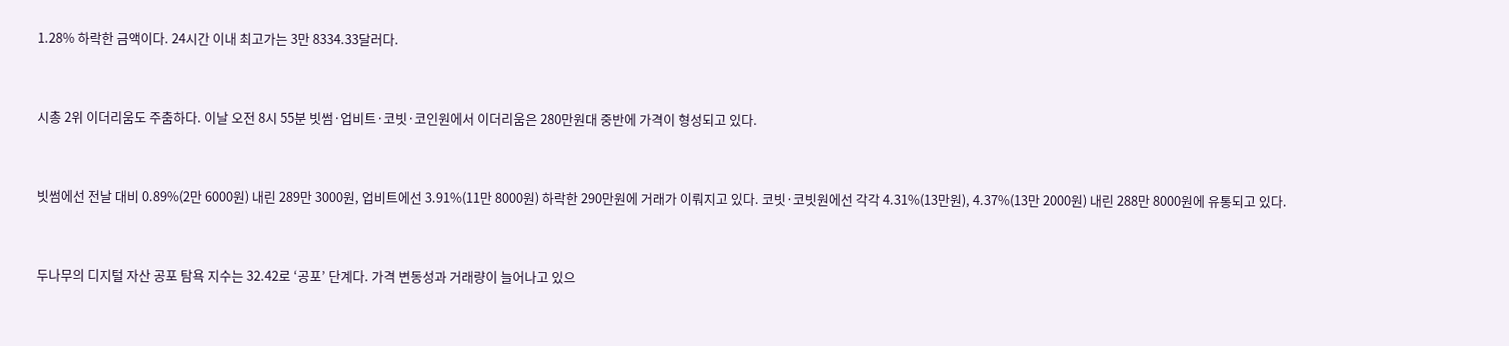1.28% 하락한 금액이다. 24시간 이내 최고가는 3만 8334.33달러다.


시총 2위 이더리움도 주춤하다. 이날 오전 8시 55분 빗썸·업비트·코빗·코인원에서 이더리움은 280만원대 중반에 가격이 형성되고 있다.


빗썸에선 전날 대비 0.89%(2만 6000원) 내린 289만 3000원, 업비트에선 3.91%(11만 8000원) 하락한 290만원에 거래가 이뤄지고 있다. 코빗·코빗원에선 각각 4.31%(13만원), 4.37%(13만 2000원) 내린 288만 8000원에 유통되고 있다.


두나무의 디지털 자산 공포 탐욕 지수는 32.42로 ‘공포’ 단계다. 가격 변동성과 거래량이 늘어나고 있으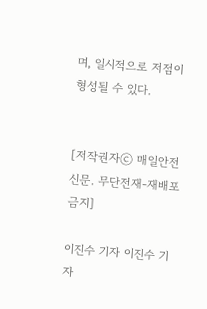며, 일시적으로 저점이 형성될 수 있다.


[저작권자ⓒ 매일안전신문. 무단전재-재배포 금지]

이진수 기자 이진수 기자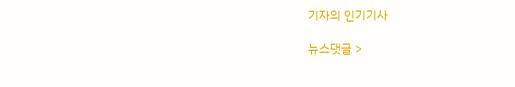기자의 인기기사

뉴스댓글 >